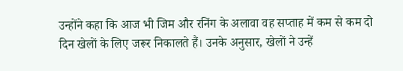उन्होंने कहा कि आज भी जिम और रनिंग के अलावा वह सप्ताह में कम से कम दो दिन खेलों के लिए जरूर निकालते हैं। उनके अनुसार, खेलों ने उन्हें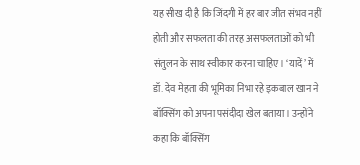यह सीख दी है कि जिंदगी में हर बार जीत संभव नहीं होती और सफलता की तरह असफलताओं को भी संतुलन के साथ स्वीकार करना चाहिए। ‘यादें’ में डॉ. देव मेहता की भूमिका निभा रहे इकबाल खान ने बॉक्सिंग को अपना पसंदीदा खेल बताया। उन्होंने कहा कि बॉक्सिंग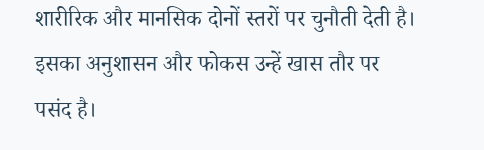शारीरिक और मानसिक दोनों स्तरों पर चुनौती देती है। इसका अनुशासन और फोकस उन्हें खास तौर पर पसंद है।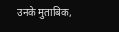उनके मुताबिक,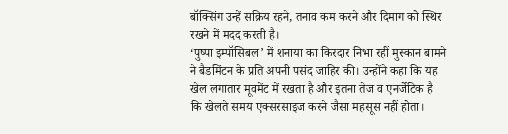बॉक्सिंग उन्हें सक्रिय रहने, तनाव कम करने और दिमाग को स्थिर रखने में मदद करती है।
‘पुष्पा इम्पॉसिबल’ में शनाया का किरदार निभा रहीं मुस्कान बामने ने बैडमिंटन के प्रति अपनी पसंद जाहिर की। उन्होंने कहा कि यह खेल लगातार मूवमेंट में रखता है और इतना तेज व एनर्जेटिक है कि खेलते समय एक्सरसाइज करने जैसा महसूस नहीं होता।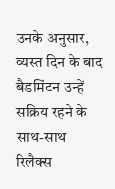उनके अनुसार, व्यस्त दिन के बाद बैडमिंटन उन्हें सक्रिय रहने के साथ-साथ रिलैक्स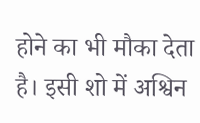होने का भी मौका देता है। इसी शो में अश्विन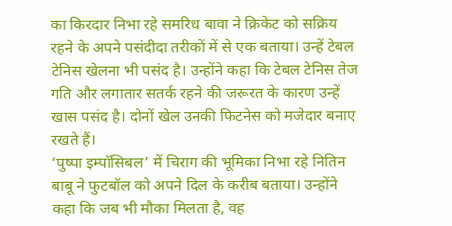का किरदार निभा रहे समरिध बावा ने क्रिकेट को सक्रिय रहने के अपने पसंदीदा तरीकों में से एक बताया। उन्हें टेबल टेनिस खेलना भी पसंद है। उन्होंने कहा कि टेबल टेनिस तेज गति और लगातार सतर्क रहने की जरूरत के कारण उन्हें खास पसंद है। दोनों खेल उनकी फिटनेस को मजेदार बनाए रखते हैं।
‘पुष्पा इम्पॉसिबल’ में चिराग की भूमिका निभा रहे नितिन बाबू ने फुटबॉल को अपने दिल के करीब बताया। उन्होंने कहा कि जब भी मौका मिलता है, वह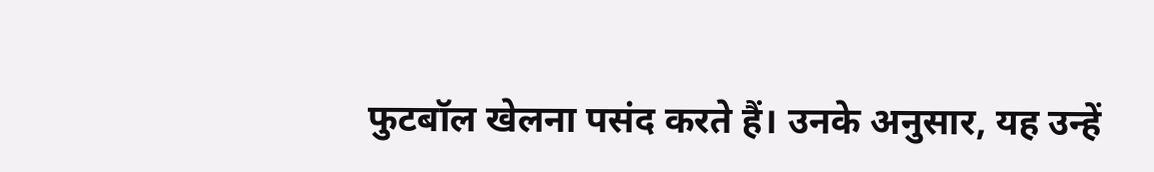फुटबॉल खेलना पसंद करते हैं। उनके अनुसार, यह उन्हें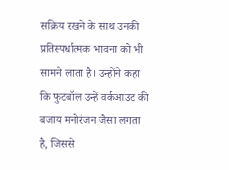सक्रिय रखने के साथ उनकी प्रतिस्पर्धात्मक भावना को भी सामने लाता है। उन्होंने कहा कि फुटबॉल उन्हें वर्कआउट की बजाय मनोरंजन जैसा लगता है, जिससे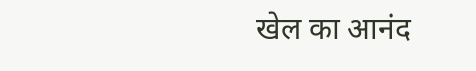खेल का आनंद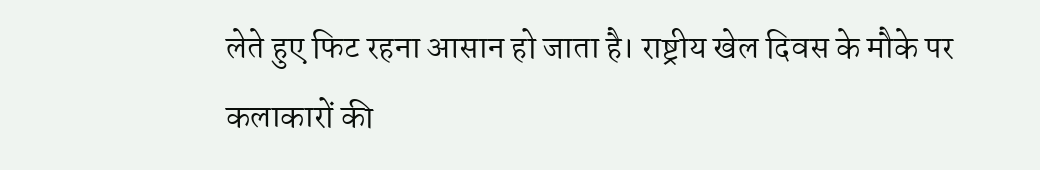लेते हुए फिट रहना आसान हो जाता है। राष्ट्रीय खेल दिवस के मौके पर कलाकारों की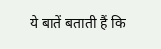ये बातें बताती हैं कि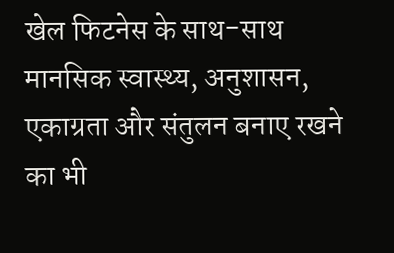खेल फिटनेस के साथ-साथ मानसिक स्वास्थ्य, अनुशासन, एकाग्रता और संतुलन बनाए रखने का भी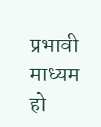प्रभावी माध्यम हो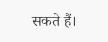सकते हैं।